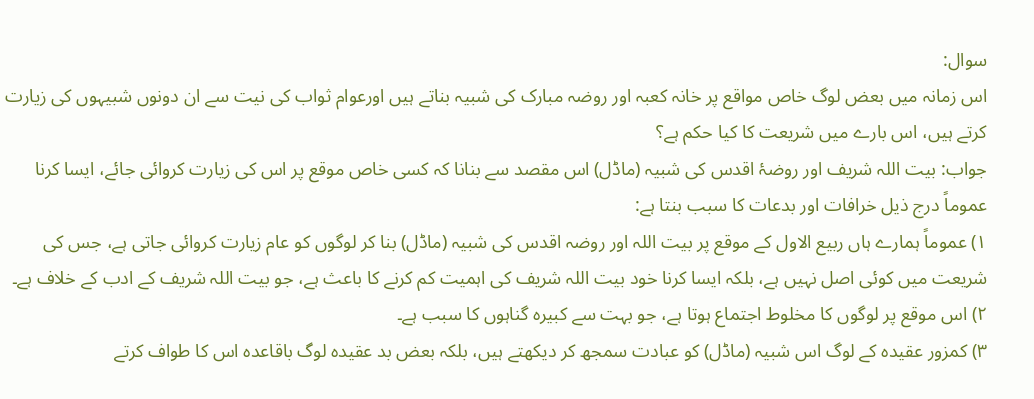سوال:
اس زمانہ میں بعض لوگ خاص مواقع پر خانہ کعبہ اور روضہ مبارک کی شبیہ بناتے ہیں اورعوام ثواب کی نیت سے ان دونوں شبیہوں کی زیارت کرتے ہیں، اس بارے میں شریعت کا کیا حکم ہے؟
جواب: بیت اللہ شریف اور روضۂ اقدس کی شبیہ (ماڈل) اس مقصد سے بنانا کہ کسی خاص موقع پر اس کی زیارت کروائی جائے، ایسا کرنا عموماً درج ذیل خرافات اور بدعات کا سبب بنتا ہے:
۱) عموماً ہمارے ہاں ربیع الاول کے موقع پر بیت اللہ اور روضہ اقدس کی شبیہ (ماڈل) بنا کر لوگوں کو عام زیارت کروائی جاتی ہے، جس کی شریعت میں کوئی اصل نہیں ہے، بلکہ ایسا کرنا خود بیت اللہ شریف کی اہمیت کم کرنے کا باعث ہے، جو بیت اللہ شریف کے ادب کے خلاف ہے۔
۲) اس موقع پر لوگوں کا مخلوط اجتماع ہوتا ہے، جو بہت سے کبیرہ گناہوں کا سبب ہے۔
۳) کمزور عقیدہ کے لوگ اس شبیہ (ماڈل) کو عبادت سمجھ کر دیکھتے ہیں، بلکہ بعض بد عقیدہ لوگ باقاعدہ اس کا طواف کرتے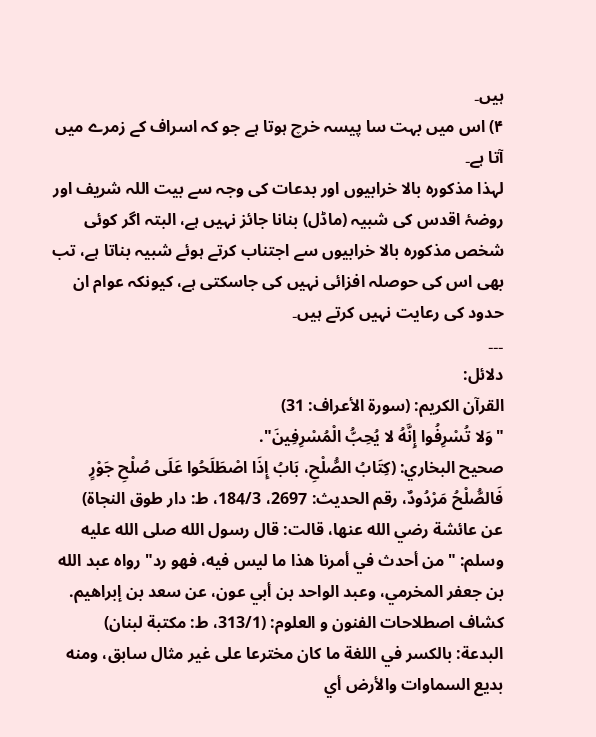ہیں۔
۴) اس میں بہت سا پیسہ خرچ ہوتا ہے جو کہ اسراف کے زمرے میں آتا ہے۔
لہذا مذکورہ بالا خرابیوں اور بدعات کی وجہ سے بیت اللہ شریف اور روضۂ اقدس کی شبیہ (ماڈل) بنانا جائز نہیں ہے، البتہ اگر کوئی شخص مذکورہ بالا خرابیوں سے اجتناب کرتے ہوئے شبیہ بناتا ہے، تب بھی اس کی حوصلہ افزائی نہیں کی جاسکتی ہے، کیونکہ عوام ان حدود کی رعایت نہیں کرتے ہیں۔
۔۔۔
دلائل:
القرآن الكريم: (سورة الأعراف: 31)
"وَلا تُسْرِفُوا إِنَّهُ لا يُحِبُّ الْمُسْرِفِينَ".
صحیح البخاري: (كِتَابُ الصُّلْحِ، بَابُ إِذَا اصْطَلَحُوا عَلَى صُلْحِ جَوْرٍ فَالصُّلْحُ مَرْدُودٌ، رقم الحديث: 2697، 184/3، ط: دار طوق النجاۃ)
عن عائشة رضي الله عنها، قالت: قال رسول الله صلى الله عليه وسلم: "من أحدث في أمرنا هذا ما ليس فيه، فهو رد" رواه عبد الله بن جعفر المخرمي، وعبد الواحد بن أبي عون، عن سعد بن إبراهيم.
کشاف اصطلاحات الفنون و العلوم: (313/1، ط: مکتبة لبنان)
البدعة: بالكسر في اللغة ما كان مخترعا على غير مثال سابق، ومنه بديع السماوات والأرض أي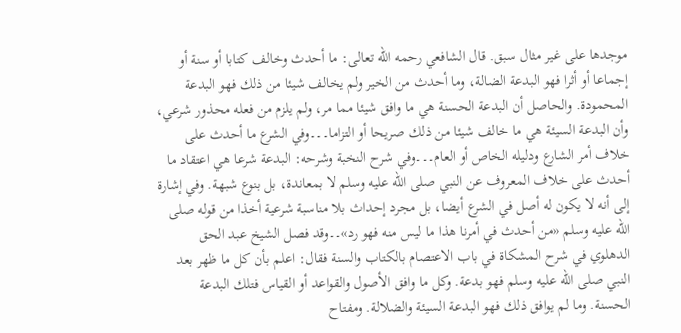موجدها على غير مثال سبق. قال الشافعي رحمه الله تعالى: ما أحدث وخالف كتابا أو سنة أو إجماعا أو أثرا فهو البدعة الضالة، وما أحدث من الخير ولم يخالف شيئا من ذلك فهو البدعة المحمودة. والحاصل أن البدعة الحسنة هي ما وافق شيئا مما مر، ولم يلزم من فعله محذور شرعي، وأن البدعة السيئة هي ما خالف شيئا من ذلك صريحا أو التزاما۔۔۔وفي الشرع ما أحدث على خلاف أمر الشارع ودليله الخاص أو العام۔۔۔وفي شرح النخبة وشرحه: البدعة شرعا هي اعتقاد ما أحدث على خلاف المعروف عن النبي صلى الله عليه وسلم لا بمعاندة، بل بنوع شبهة. وفي إشارة إلى أنه لا يكون له أصل في الشرع أيضا، بل مجرد إحداث بلا مناسبة شرعية أخذا من قوله صلى الله عليه وسلم «من أحدث في أمرنا هذا ما ليس منه فهو رد»۔۔وقد فصل الشيخ عبد الحق الدهلوي في شرح المشكاة في باب الاعتصام بالكتاب والسنة فقال: اعلم بأن كل ما ظهر بعد النبي صلى الله عليه وسلم فهو بدعة. وكل ما وافق الأصول والقواعد أو القياس فتلك البدعة الحسنة. وما لم يوافق ذلك فهو البدعة السيئة والضلالة. ومفتاح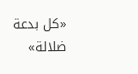«كل بدعة ضلالة»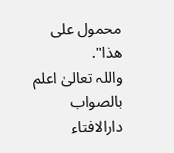محمول على هذا".
واللہ تعالیٰ اعلم بالصواب
دارالافتاء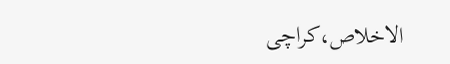الاخلاص،کراچی